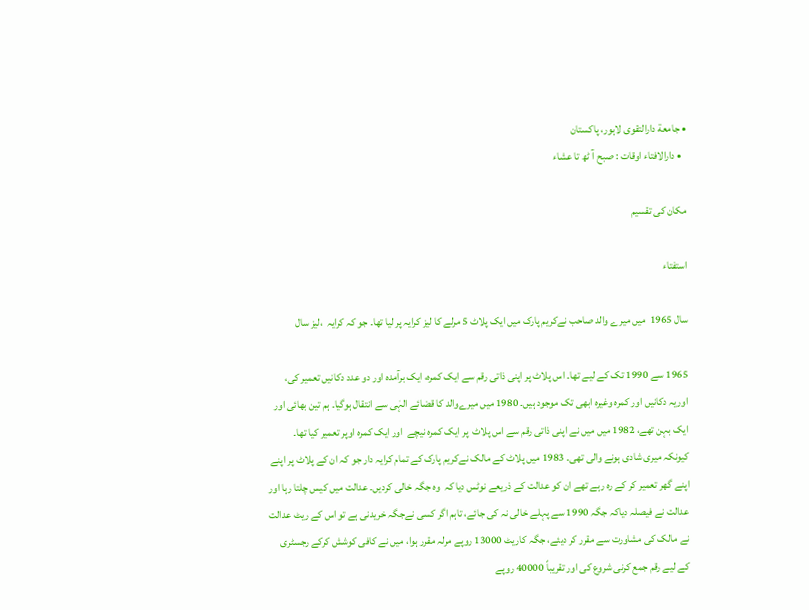• جامعة دارالتقوی لاہور، پاکستان
  • دارالافتاء اوقات : صبح آ ٹھ تا عشاء

مکان کی تقسیم

استفتاء

سال 1965  میں میرے والد صاحب نےکریم پارک میں ایک پلاٹ 5 مرلے کا لیز کرایہ پر لیا تھا۔ جو کہ کرایہ  ،لیز سال

1965 سے 1990 تک کے لیے تھا۔ اس پلاٹ پر اپنی ذاتی رقم سے ایک کمرہ، ایک برآمدہ اور دو عدد دکانیں تعمیر کی، اوریہ دکانیں اور کمرہ وغیرہ ابھی تک موجود ہیں۔ 1980 میں میرےوالد کا قضائے الہٰی سے انتقال ہوگیا۔ ہم تین بھائی اور ایک بہن تھے، 1982 میں میں نے اپنی ذاتی رقم سے اس پلاٹ  پر ایک کمرہ نیچے  اور ایک کمرہ اوپر تعمیر کیا تھا۔ کیونکہ میری شادی ہونے والی تھی۔ 1983 میں پلاٹ کے مالک نےکریم پارک کے تمام کرایہ دار جو کہ ان کے پلاٹ پر اپنے  اپنے گھر تعمیر کر کے رہ رہے تھے ان کو عدالت کے ذریعے نوٹس دیا کہ  وہ جگہ خالی کردیں۔ عدالت میں کیس چلتا رہا اور عدالت نے فیصلہ دیاکہ جگہ 1990 سے پہلے خالی نہ کی جائے، تاہم اگر کسی نےجگہ خریدنی ہے تو اس کے ریٹ عدالت نے مالک کی مشاورت سے مقرر کر دیئے، جگہ کاریٹ 13000 روپے مرلہ مقرر ہوا، میں نے کافی کوشش کرکے رجسٹری کے لیے رقم جمع کرنی شروع کی اور تقریباً 40000 روپے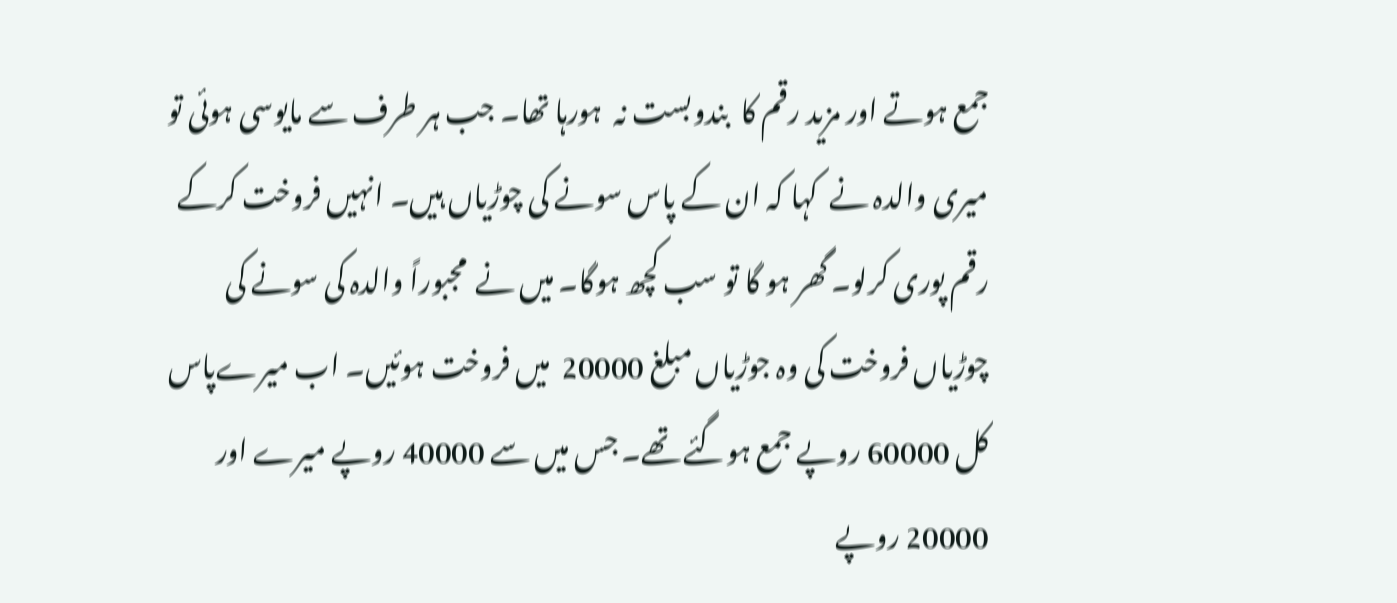جمع ہوتے اور مزید رقم کا  بندوبست نہ  ہورہا تھا۔ جب ہر طرف سے مایوسی ہوئی تو میری والدہ نے  کہا کہ ان کے پاس سونے کی چوڑیاں ہیں۔ انہیں فروخت کرکے رقم پوری کرلو۔ گھر ہو گا تو سب کچھ ہوگا۔ میں نے  مجبوراً والدہ کی سونے کی چوڑیاں فروخت کی وہ جوڑیاں مبلغ 20000  میں فروخت ہوئیں۔ اب میرےپاس کل 60000 روپے جمع ہوگئے تھے۔ جس میں سے 40000 روپے میرے اور 20000 روپے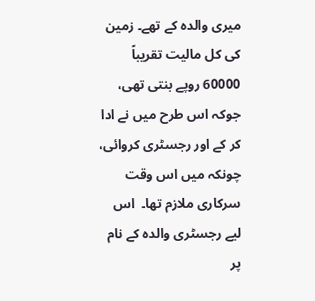میری والدہ کے تھے۔ زمین کی کل مالیت تقریباً 60000 روپے بنتی تھی، جوکہ اس طرح میں نے ادا کر کے اور رجسٹری کروائی، چونکہ میں اس وقت سرکاری ملازم تھا۔  اس لیے رجسٹری والدہ کے نام پر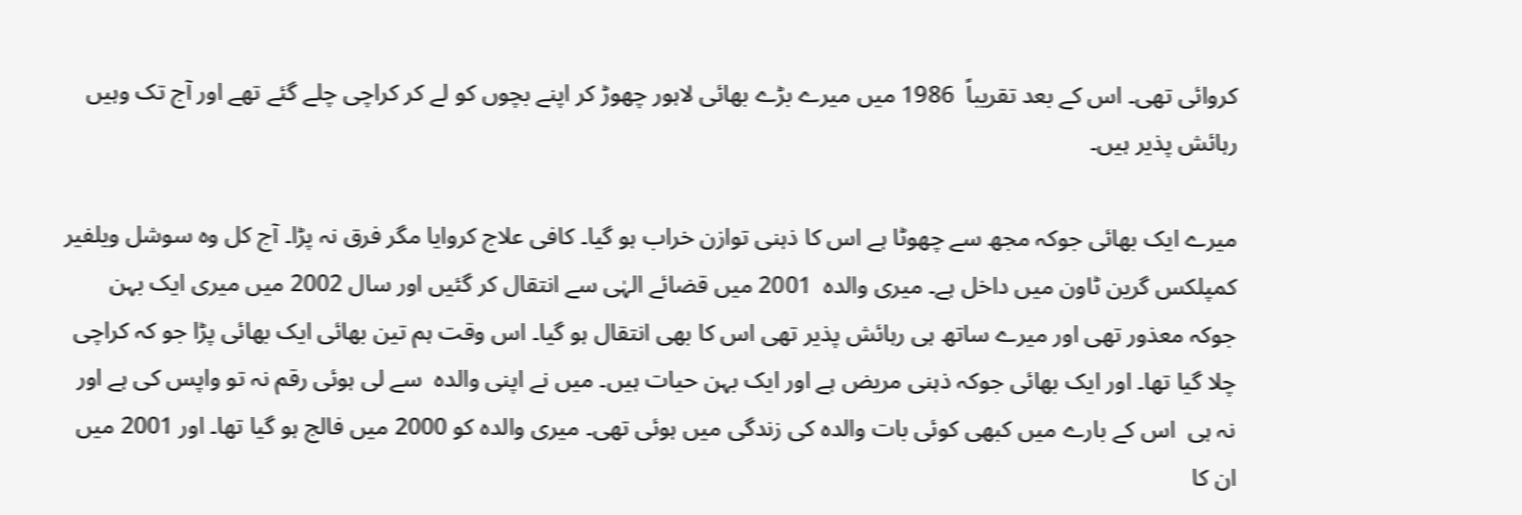کروائی تھی۔ اس کے بعد تقریباً  1986 میں میرے بڑے بھائی لاہور چھوڑ کر اپنے بچوں کو لے کر کراچی چلے گئے تھے اور آج تک وہیں رہائش پذیر ہیں۔

میرے ایک بھائی جوکہ مجھ سے چھوٹا ہے اس کا ذہنی توازن خراب ہو گیا۔ کافی علاج کروایا مگر فرق نہ پڑا۔ آج کل وہ سوشل ویلفیر کمپلکس گرین ٹاون میں داخل ہے۔ میری والدہ  2001 میں قضائے الہٰی سے انتقال کر گئیں اور سال 2002 میں میری ایک بہن جوکہ معذور تھی اور میرے ساتھ ہی رہائش پذیر تھی اس کا بھی انتقال ہو گیا۔ اس وقت ہم تین بھائی ایک بھائی پڑا جو کہ کراچی چلا گیا تھا۔ اور ایک بھائی جوکہ ذہنی مریض ہے اور ایک بہن حیات ہیں۔ میں نے اپنی والدہ  سے لی ہوئی رقم نہ تو واپس کی ہے اور نہ ہی  اس کے بارے میں کبھی کوئی بات والدہ کی زندگی میں ہوئی تھی۔ میری والدہ کو 2000 میں فالج ہو گیا تھا۔ اور 2001 میں ان کا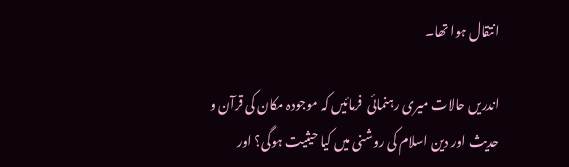انتقال ہوا تھا۔

اندریں حالات میری رہنمائی  فرمائیں کہ موجودہ مکان کی قرآن و حدیث اور دین اسلام کی روشنی میں کیا حیثیت ہوگی؟ اور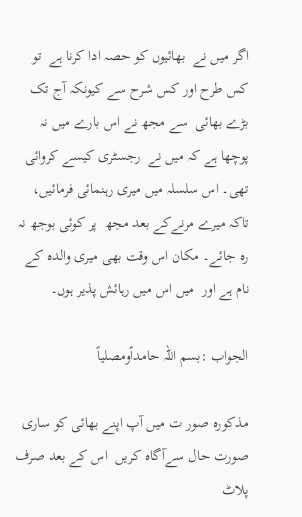اگر میں نے  بھائیوں کو حصہ ادا کرنا ہے  تو کس طرح اور کس شرح سے کیونکہ آج تک بڑے بھائی  سے مجھ نے اس بارے میں نہ پوچھا ہے کہ میں نے  رجسٹری کیسے کروائی تھی۔ اس سلسلہ میں میری رہنمائی فرمائیں، تاکہ میرے مرنےکے بعد مجھ  پر کوئی بوجھ نہ رہ جائے۔ مکان اس وقت بھی میری والدہ کے نام ہے اور  میں اس میں رہائش پذیر ہوں۔

الجواب :بسم اللہ حامداًومصلیاً

مذکورہ صور ت میں آپ اپنے بھائی کو ساری صورت حال سےآگاہ کریں  اس کے بعد صرف پلاٹ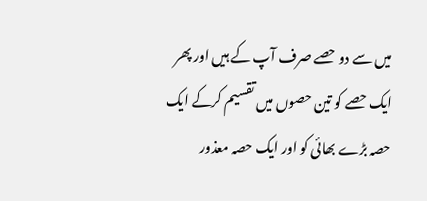میں سے دو حصے صرف آپ کے ہیں اور پھر ایک حصے کو تین حصوں میں تقسیم کرکے ایک حصہ بڑے بھائی کو اور ایک حصہ معذور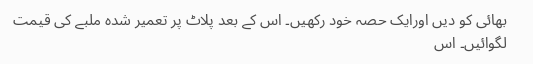بھائی کو دیں اورایک حصہ خود رکھیں۔ اس کے بعد پلاٹ پر تعمیر شدہ ملبے کی قیمت لگوائیں۔ اس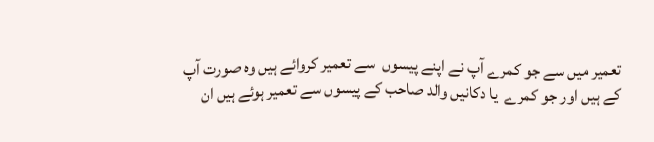تعمیر میں سے جو کمرے آپ نے اپنے پیسوں  سے تعمیر کروائے ہیں وہ صورت آپ کے ہیں اور جو کمرے  یا دکانیں والد صاحب کے پیسوں سے تعمیر ہوئے ہیں ان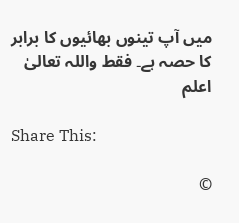میں آپ تینوں بھائیوں کا برابر کا حصہ ہے۔ فقط واللہ تعالیٰ اعلم

Share This:

©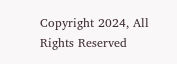Copyright 2024, All Rights Reserved